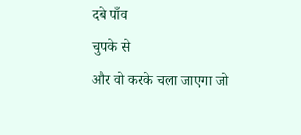दबे पाँव
चुपके से
और वो करके चला जाएगा जो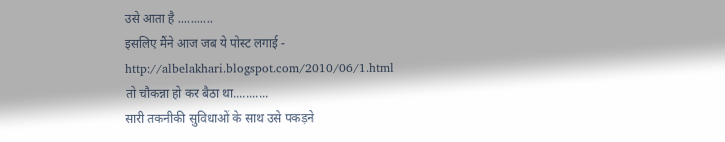उसे आता है ...........
इसलिए मैंने आज जब ये पोस्ट लगाई -
http://albelakhari.blogspot.com/2010/06/1.html
तो चौकन्ना हो कर बैठा था...........
सारी तकनीकी सुविधाओं के साथ उसे पकड़ने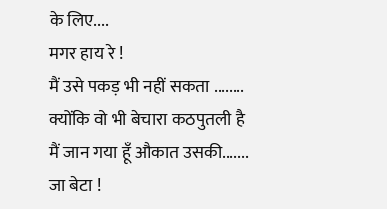के लिए....
मगर हाय रे !
मैं उसे पकड़ भी नहीं सकता ........
क्योंकि वो भी बेचारा कठपुतली है
मैं जान गया हूँ औकात उसकी.......
जा बेटा !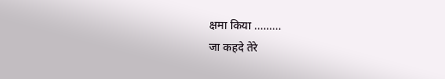क्षमा किया .........
जा कहदे तेरे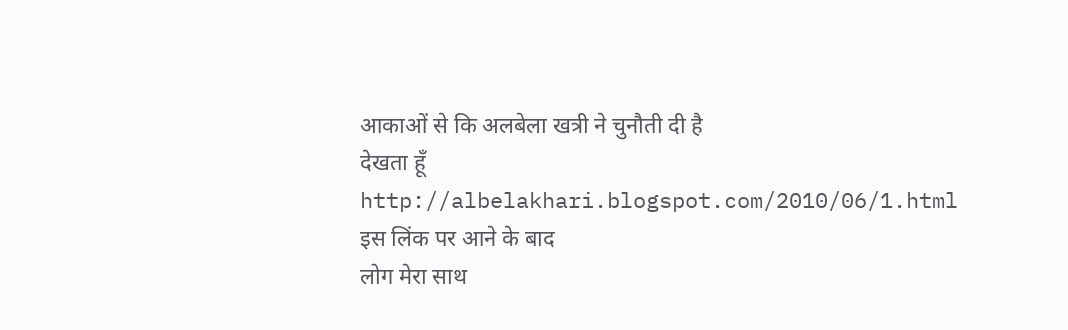आकाओं से कि अलबेला खत्री ने चुनौती दी है
देखता हूँ
http://albelakhari.blogspot.com/2010/06/1.html
इस लिंक पर आने के बाद
लोग मेरा साथ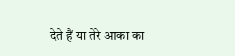देते हैं या तेरे आका का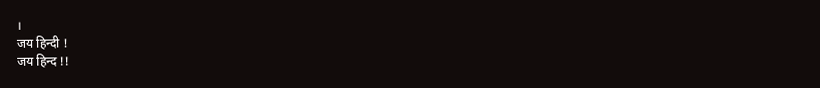।
जय हिन्दी !
जय हिन्द !!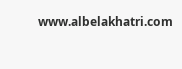www.albelakhatri.com